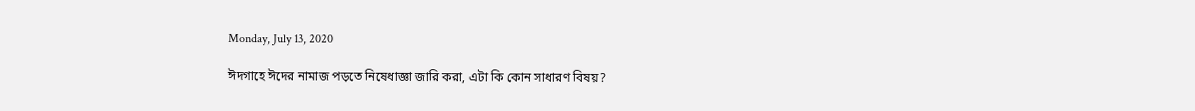Monday, July 13, 2020

ঈদগাহে ঈদের নামাজ পড়তে নিষেধাজ্ঞা জারি করা, এটা কি কোন সাধারণ বিষয়?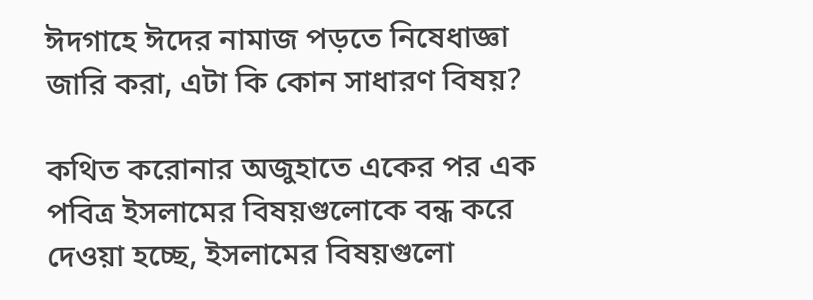ঈদগাহে ঈদের নামাজ পড়তে নিষেধাজ্ঞা জারি করা, এটা কি কোন সাধারণ বিষয়?

কথিত করোনার অজুহাতে একের পর এক পবিত্র ইসলামের বিষয়গুলোকে বন্ধ করে দেওয়া হচ্ছে, ইসলামের বিষয়গুলো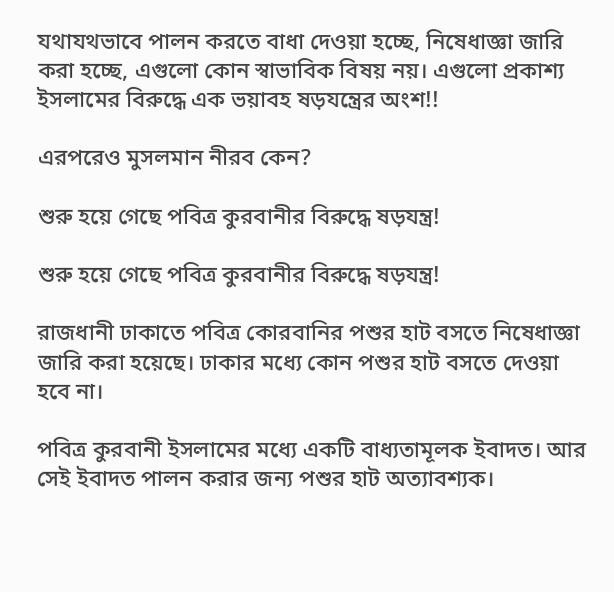যথাযথভাবে পালন করতে বাধা দেওয়া হচ্ছে, নিষেধাজ্ঞা জারি করা হচ্ছে, এগুলো কোন স্বাভাবিক বিষয় নয়। এগুলো প্রকাশ্য ইসলামের বিরুদ্ধে এক ভয়াবহ ষড়যন্ত্রের অংশ!!

এরপরেও মুসলমান নীরব কেন?

শুরু হয়ে গেছে পবিত্র কুরবানীর বিরুদ্ধে ষড়যন্ত্র!

শুরু হয়ে গেছে পবিত্র কুরবানীর বিরুদ্ধে ষড়যন্ত্র!

রাজধানী ঢাকাতে পবিত্র কোরবানির পশুর হাট বসতে নিষেধাজ্ঞা জারি করা হয়েছে। ঢাকার মধ্যে কোন পশুর হাট বসতে দেওয়া হবে না।

পবিত্র কুরবানী ইসলামের মধ্যে একটি বাধ্যতামূলক ইবাদত। আর সেই ইবাদত পালন করার জন্য পশুর হাট অত্যাবশ্যক।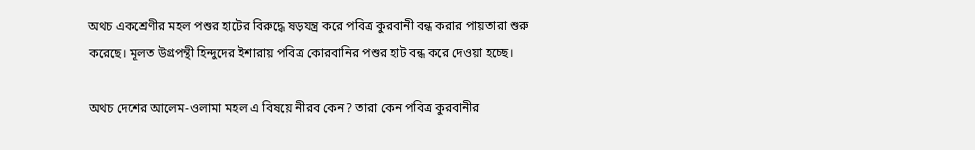অথচ একশ্রেণীর মহল পশুর হাটের বিরুদ্ধে ষড়যন্ত্র করে পবিত্র কুরবানী বন্ধ করার পায়তারা শুরু করেছে। মূলত উগ্রপন্থী হিন্দুদের ইশারায় পবিত্র কোরবানির পশুর হাট বন্ধ করে দেওয়া হচ্ছে।

অথচ দেশের আলেম-ওলামা মহল এ বিষয়ে নীরব কেন? তারা কেন পবিত্র কুরবানীর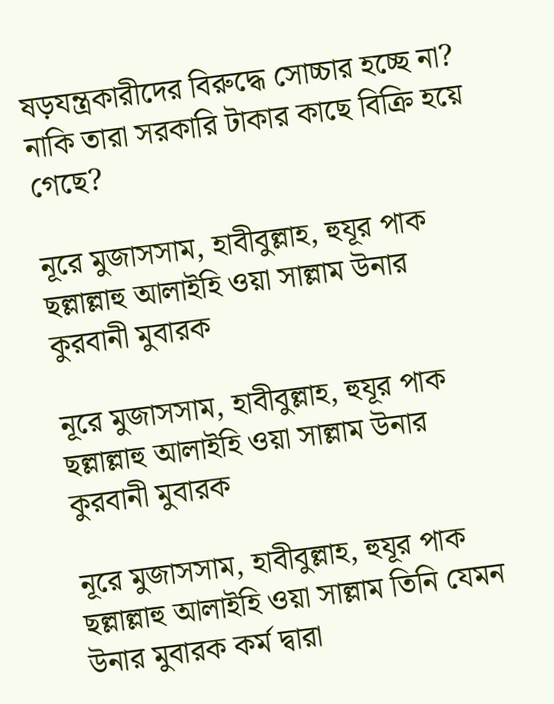ষড়যন্ত্রকারীদের বিরুদ্ধে সোচ্চার হচ্ছে না? নাকি তারা সরকারি টাকার কাছে বিক্রি হয়ে গেছে?

নূরে মুজাসসাম, হাবীবুল্লাহ, হুযূর পাক ছল্লাল্লাহু আলাইহি ওয়া সাল্লাম উনার কুরবানী মুবারক

নূরে মুজাসসাম, হাবীবুল্লাহ, হুযূর পাক ছল্লাল্লাহু আলাইহি ওয়া সাল্লাম উনার কুরবানী মুবারক

নূরে মুজাসসাম, হাবীবুল্লাহ, হুযূর পাক ছল্লাল্লাহু আলাইহি ওয়া সাল্লাম তিনি যেমন উনার মুবারক কর্ম দ্বারা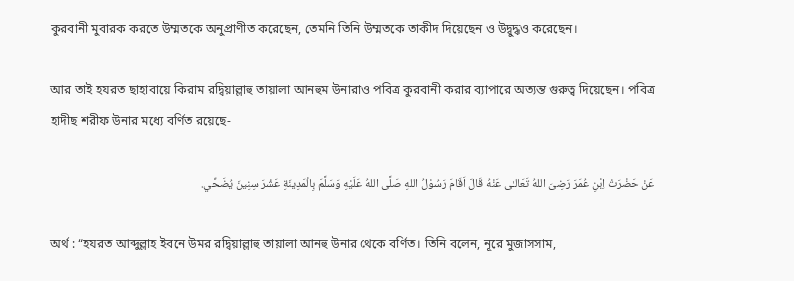কুরবানী মুবারক করতে উম্মতকে অনুপ্রাণীত করেছেন, তেমনি তিনি উম্মতকে তাকীদ দিয়েছেন ও উদ্বুদ্ধও করেছেন।

আর তাই হযরত ছাহাবায়ে কিরাম রদ্বিয়াল্লাহু তায়ালা আনহুম উনারাও পবিত্র কুরবানী করার ব্যাপারে অত্যন্ত গুরুত্ব দিয়েছেন। পবিত্র হাদীছ শরীফ উনার মধ্যে বর্ণিত রয়েছে-

عَنْ حَضْرَتْ اِبْنِ عُمَرَ رَضِىَ اللهُ تَعَالـٰى عَنْهُ قَالَ اَقَامَ رَسُوْلُ اللهِ صَلَّى اللهُ عَلَيْهِ وَسَلَّمَ بِالْمَدِينَةِ عَشْرَ سِنِينَ يُضَحِّي.

অর্থ : “হযরত আব্দুল্লাহ ইবনে উমর রদ্বিয়াল্লাহু তায়ালা আনহু উনার থেকে বর্ণিত। তিনি বলেন, নূরে মুজাসসাম,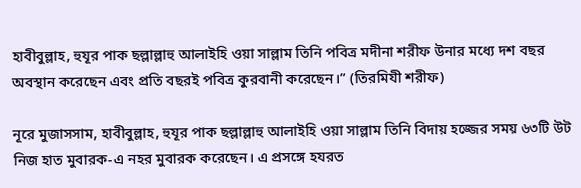হাবীবুল্লাহ, হুযূর পাক ছল্লাল্লাহু আলাইহি ওয়া সাল্লাম তিনি পবিত্র মদীনা শরীফ উনার মধ্যে দশ বছর অবস্থান করেছেন এবং প্রতি বছরই পবিত্র কুরবানী করেছেন।” (তিরমিযী শরীফ)

নূরে মুজাসসাম, হাবীবুল্লাহ, হুযূর পাক ছল্লাল্লাহু আলাইহি ওয়া সাল্লাম তিনি বিদায় হজ্জের সময় ৬৩টি উট নিজ হাত মুবারক-এ নহর মুবারক করেছেন। এ প্রসঙ্গে হযরত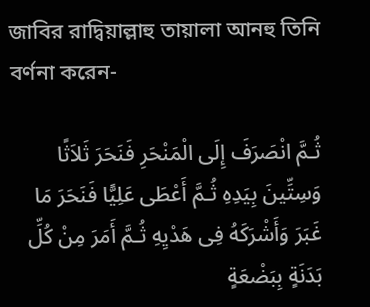জাবির রাদ্বিয়াল্লাহু তায়ালা আনহু তিনি বর্ণনা করেন-

ثُـمَّ انْصَرَفَ إِلَى الْمَنْحَرِ فَنَحَرَ ثَلاَثًا وَسِتِّينَ بِيَدِهِ ثُـمَّ أَعْطَى عَلِيًّا فَنَحَرَ مَا غَبَرَ وَأَشْرَكَهُ فِى هَدْيِهِ ثُـمَّ أَمَرَ مِنْ كُلِّ بَدَنَةٍ بِبَضْعَةٍ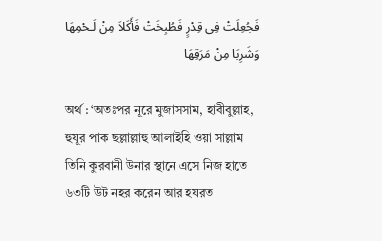فَجُعِلَتْ فِى قِدْرٍ فَطُبِخَتْ فَأَكَلاَ مِنْ لَـحْمِهَا وَشَرِبَا مِنْ مَرَقِهَا

অর্থ : ‘অতঃপর নূরে মুজাসসাম, হাবীবুল্লাহ, হুযূর পাক ছল্লাল্লাহু আলাইহি ওয়া সাল্লাম তিনি কুরবানী উনার স্থানে এসে নিজ হাতে ৬৩টি উট নহর করেন আর হযরত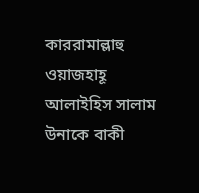কাররামাল্লাহু ওয়াজহাহূ আলাইহিস সালাম উনাকে বাকী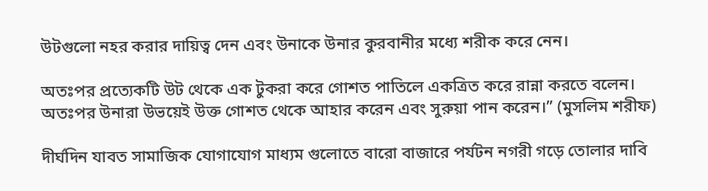উটগুলো নহর করার দায়িত্ব দেন এবং উনাকে উনার কুরবানীর মধ্যে শরীক করে নেন।

অতঃপর প্রত্যেকটি উট থেকে এক টুকরা করে গোশত পাতিলে একত্রিত করে রান্না করতে বলেন। অতঃপর উনারা উভয়েই উক্ত গোশত থেকে আহার করেন এবং সুরুয়া পান করেন।” (মুসলিম শরীফ)

দীর্ঘদিন যাবত সামাজিক যোগাযোগ মাধ্যম গুলোতে বারো বাজারে পর্যটন নগরী গড়ে তোলার দাবি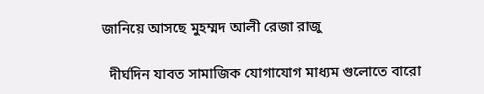জানিয়ে আসছে মুহম্মদ আলী রেজা রাজু

  দীর্ঘদিন যাবত সামাজিক যোগাযোগ মাধ্যম গুলোতে বারো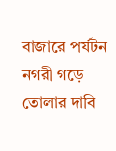বাজারে পর্যটন নগরী গড়ে তোলার দাবি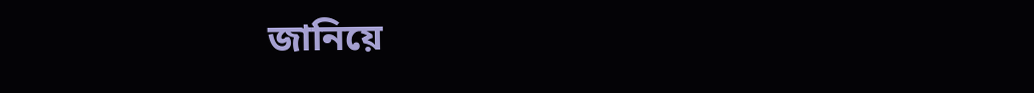জানিয়ে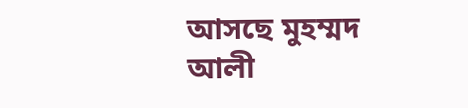আসছে মুহম্মদ আলী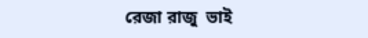রেজা রাজু  ভাই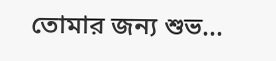তোমার জন্য শুভ...